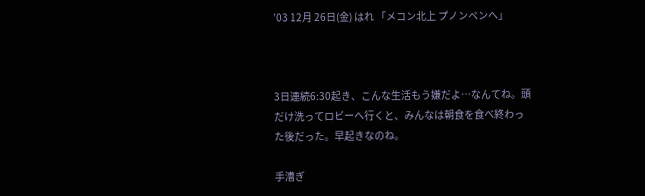’03 12月 26日(金) はれ 「メコン北上 プノンペンへ」



3日連続6:30起き、こんな生活もう嫌だよ…なんてね。頭だけ洗ってロビーへ行くと、みんなは朝食を食べ終わった後だった。早起きなのね。

手漕ぎ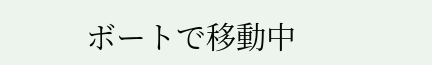ボートで移動中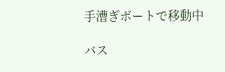手漕ぎボートで移動中

バス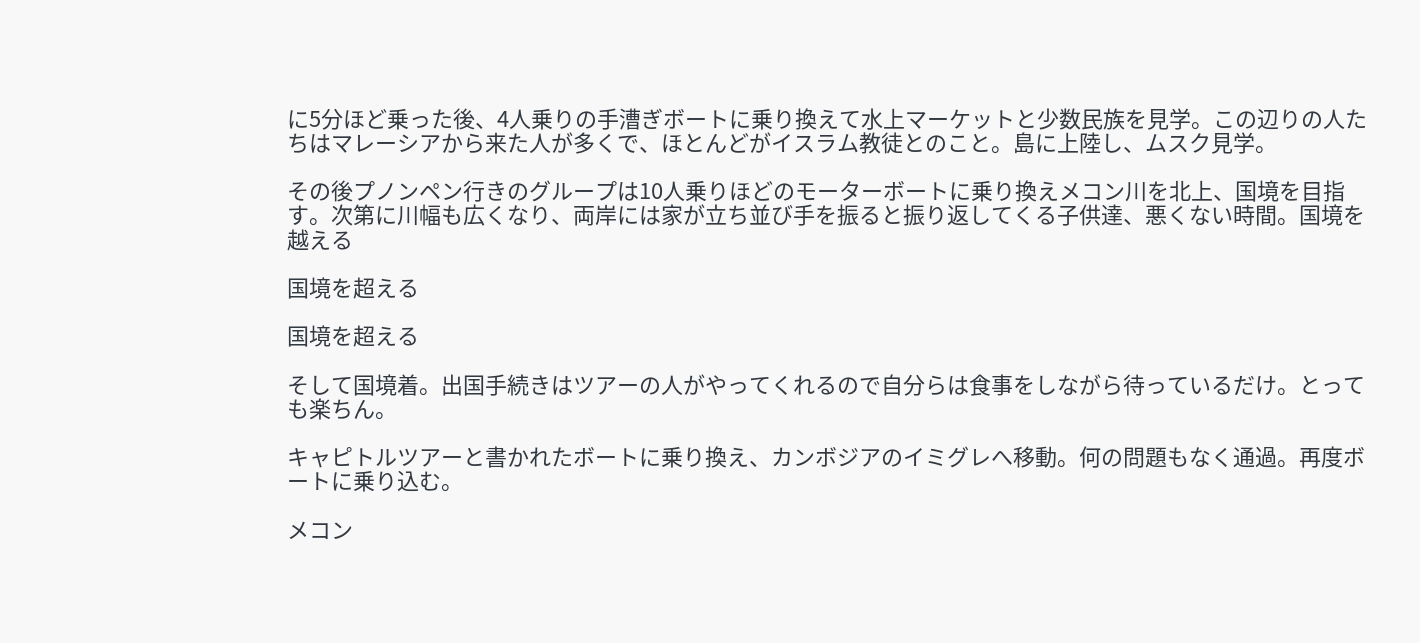に5分ほど乗った後、4人乗りの手漕ぎボートに乗り換えて水上マーケットと少数民族を見学。この辺りの人たちはマレーシアから来た人が多くで、ほとんどがイスラム教徒とのこと。島に上陸し、ムスク見学。

その後プノンペン行きのグループは10人乗りほどのモーターボートに乗り換えメコン川を北上、国境を目指す。次第に川幅も広くなり、両岸には家が立ち並び手を振ると振り返してくる子供達、悪くない時間。国境を越える

国境を超える

国境を超える

そして国境着。出国手続きはツアーの人がやってくれるので自分らは食事をしながら待っているだけ。とっても楽ちん。

キャピトルツアーと書かれたボートに乗り換え、カンボジアのイミグレへ移動。何の問題もなく通過。再度ボートに乗り込む。

メコン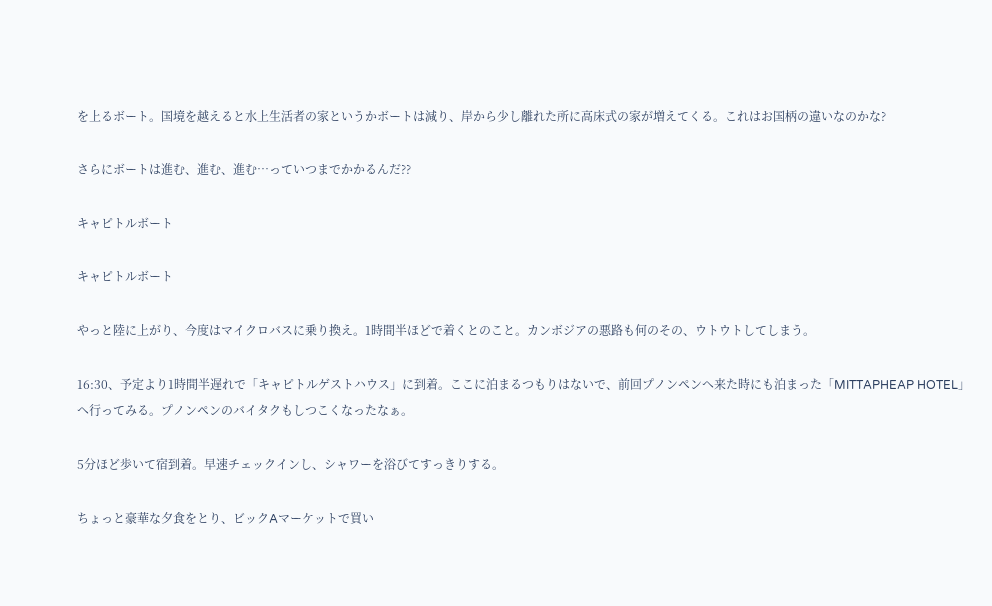を上るボート。国境を越えると水上生活者の家というかボートは減り、岸から少し離れた所に高床式の家が増えてくる。これはお国柄の違いなのかな?

さらにボートは進む、進む、進む…っていつまでかかるんだ??

キャピトルボート

キャピトルボート

やっと陸に上がり、今度はマイクロバスに乗り換え。1時間半ほどで着くとのこと。カンボジアの悪路も何のその、ウトウトしてしまう。

16:30、予定より1時間半遅れで「キャピトルゲストハウス」に到着。ここに泊まるつもりはないで、前回プノンペンへ来た時にも泊まった「MITTAPHEAP HOTEL」へ行ってみる。プノンペンのバイタクもしつこくなったなぁ。

5分ほど歩いて宿到着。早速チェックインし、シャワーを浴びてすっきりする。

ちょっと豪華な夕食をとり、ビックAマーケットで買い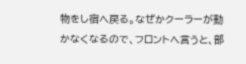物をし宿へ戻る。なぜかクーラーが動かなくなるので、フロントへ言うと、部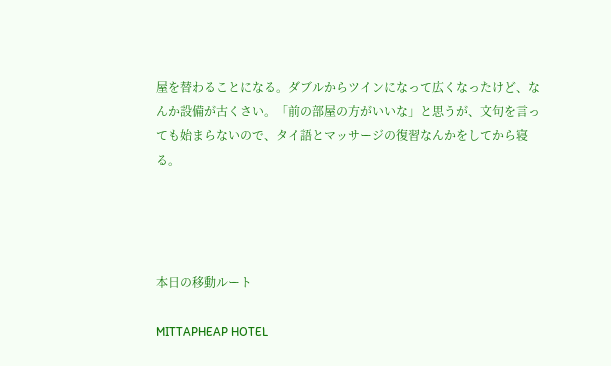屋を替わることになる。ダブルからツインになって広くなったけど、なんか設備が古くさい。「前の部屋の方がいいな」と思うが、文句を言っても始まらないので、タイ語とマッサージの復習なんかをしてから寝る。




本日の移動ルート

MITTAPHEAP HOTEL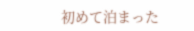初めて泊まった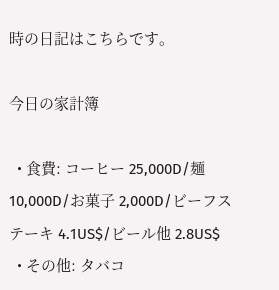時の日記はこちらです。

今日の家計簿

  • 食費: コーヒー 25,000D/麺 10,000D/お菓子 2,000D/ビーフステーキ 4.1US$/ビール他 2.8US$
  • その他: タバコ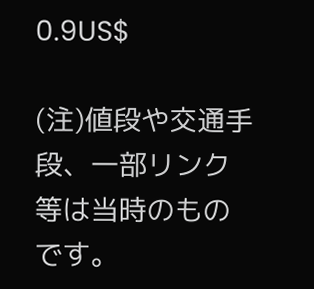0.9US$

(注)値段や交通手段、一部リンク等は当時のものです。